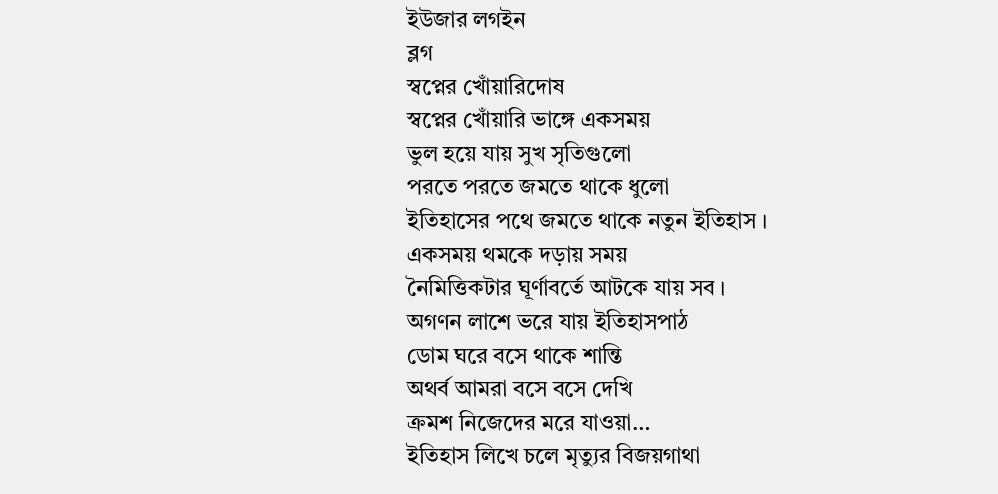ইউজার লগইন
ব্লগ
স্বপ্নের খোঁয়ারিদোষ
স্বপ্নের খোঁয়ারি ভাঙ্গে একসময়
ভুল হয়ে যায় সুখ সৃতিগুলো
পরতে পরতে জমতে থাকে ধুলো
ইতিহাসের পথে জমতে থাকে নতুন ইতিহাস ।
একসময় থমকে দড়ায় সময়
নৈমিত্তিকটার ঘূর্ণাবর্তে আটকে যায় সব ।
অগণন লাশে ভরে যায় ইতিহাসপাঠ
ডোম ঘরে বসে থাকে শান্তি
অথর্ব আমরা বসে বসে দেখি
ক্রমশ নিজেদের মরে যাওয়া…
ইতিহাস লিখে চলে মৃত্যুর বিজয়গাথা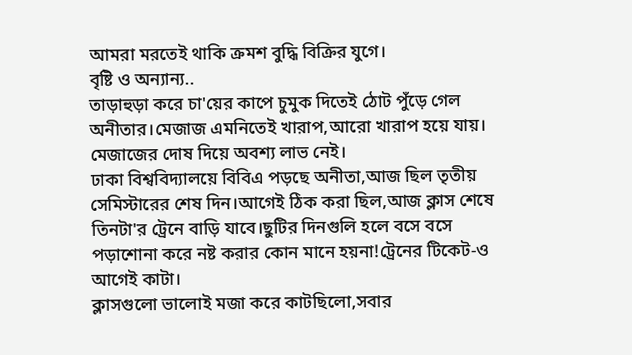আমরা মরতেই থাকি ক্রমশ বুদ্ধি বিক্রির যুগে।
বৃষ্টি ও অন্যান্য..
তাড়াহুড়া করে চা'য়ের কাপে চুমুক দিতেই ঠোট পুঁড়ে গেল অনীতার।মেজাজ এমনিতেই খারাপ,আরো খারাপ হয়ে যায়।
মেজাজের দোষ দিয়ে অবশ্য লাভ নেই।
ঢাকা বিশ্ববিদ্যালয়ে বিবিএ পড়ছে অনীতা,আজ ছিল তৃতীয় সেমিস্টারের শেষ দিন।আগেই ঠিক করা ছিল,আজ ক্লাস শেষে তিনটা'র ট্রেনে বাড়ি যাবে।ছুটির দিনগুলি হলে বসে বসে পড়াশোনা করে নষ্ট করার কোন মানে হয়না!ট্রেনের টিকেট-ও আগেই কাটা।
ক্লাসগুলো ভালোই মজা করে কাটছিলো,সবার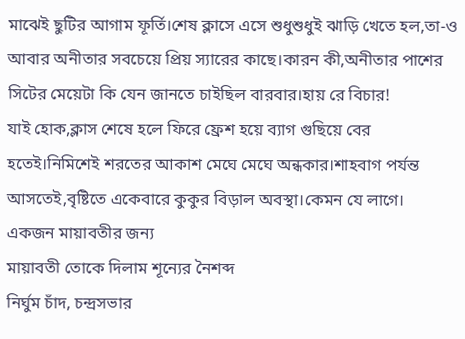মাঝেই ছুটির আগাম ফূর্তি।শেষ ক্লাসে এসে শুধুশুধুই ঝাড়ি খেতে হল,তা-ও আবার অনীতার সবচেয়ে প্রিয় স্যারের কাছে।কারন কী,অনীতার পাশের সিটের মেয়েটা কি যেন জানতে চাইছিল বারবার।হায় রে বিচার!
যাই হোক,ক্লাস শেষে হলে ফিরে ফ্রেশ হয়ে ব্যাগ গুছিয়ে বের হতেই।নিমিশেই শরতের আকাশ মেঘে মেঘে অন্ধকার।শাহবাগ পর্যন্ত আসতেই,বৃষ্টিতে একেবারে কুকুর বিড়াল অবস্থা।কেমন যে লাগে।
একজন মায়াবতীর জন্য
মায়াবতী তোকে দিলাম শূন্যের নৈশব্দ
নির্ঘুম চাঁদ, চন্দ্রসভার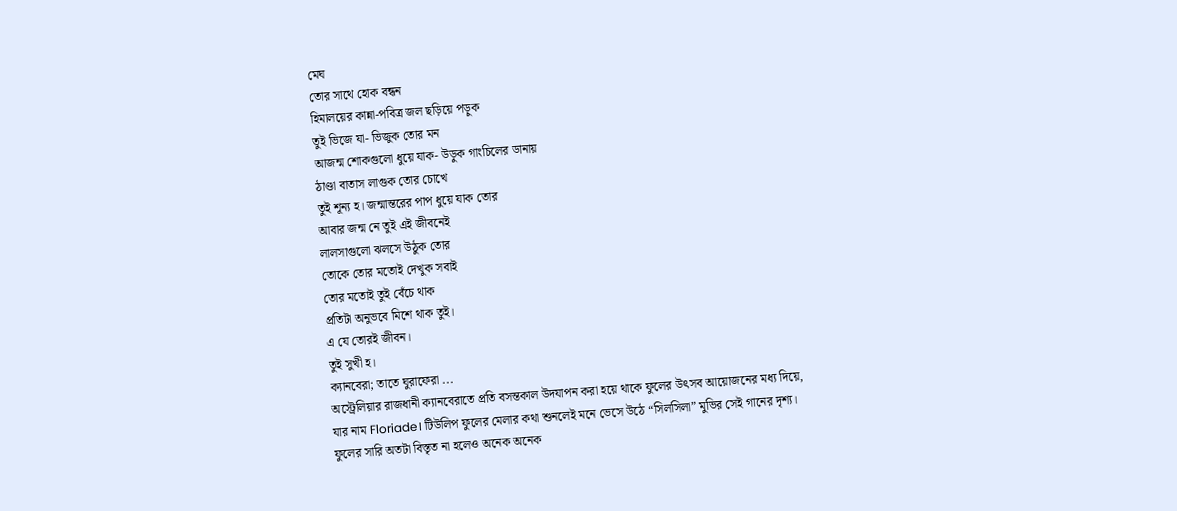মেঘ
তোর সাথে হোক বন্ধন
হিমালয়ের কান্না-পবিত্র জল ছড়িয়ে পড়ুক
তুই ভিজে যা- ভিজুক তোর মন
আজন্ম শোকগুলো ধুয়ে যাক- উড়ুক গাংচিলের ডানায়
ঠাণ্ডা বাতাস লাগুক তোর চোখে
তুই শূন্য হ। জন্মান্তরের পাপ ধুয়ে যাক তোর
আবার জন্ম নে তুই এই জীবনেই
লালসাগুলো ঝলসে উঠুক তোর
তোকে তোর মতোই দেখুক সবাই
তোর মতোই তুই বেঁচে থাক
প্রতিটা অনুভবে মিশে থাক তুই।
এ যে তোরই জীবন।
তুই সুখী হ।
ক্যানবেরা; তাতে ঘুরাফেরা ...
অস্ট্রেলিয়ার রাজধানী ক্যানবেরাতে প্রতি বসন্তকাল উদযাপন করা হয়ে থাকে ফুলের উৎসব আয়োজনের মধ্য দিয়ে, যার নাম Floriade। টিউলিপ ফুলের মেলার কথা শুনলেই মনে ভেসে উঠে “সিলসিলা” মুভির সেই গানের দৃশ্য। ফুলের সারি অতটা বিস্তৃত না হলেও অনেক অনেক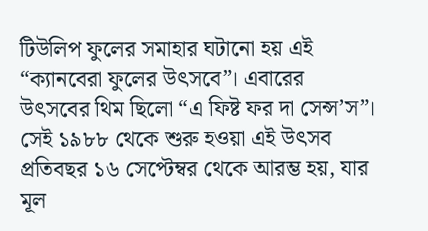টিউলিপ ফুলের সমাহার ঘটানো হয় এই “ক্যানবেরা ফুলের উৎসবে”। এবারের উৎসবের থিম ছিলো “এ ফিষ্ট ফর দা সেন্স’স”। সেই ১৯৮৮ থেকে শুরু হওয়া এই উৎসব প্রতিবছর ১৬ সেপ্টেম্বর থেকে আরম্ভ হয়, যার মূল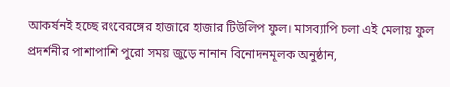আকর্ষনই হচ্ছে রংবেরঙ্গের হাজারে হাজার টিউলিপ ফুল। মাসব্যাপি চলা এই মেলায় ফুল প্রদর্শনীর পাশাপাশি পুরো সময় জুড়ে নানান বিনোদনমূলক অনুষ্ঠান,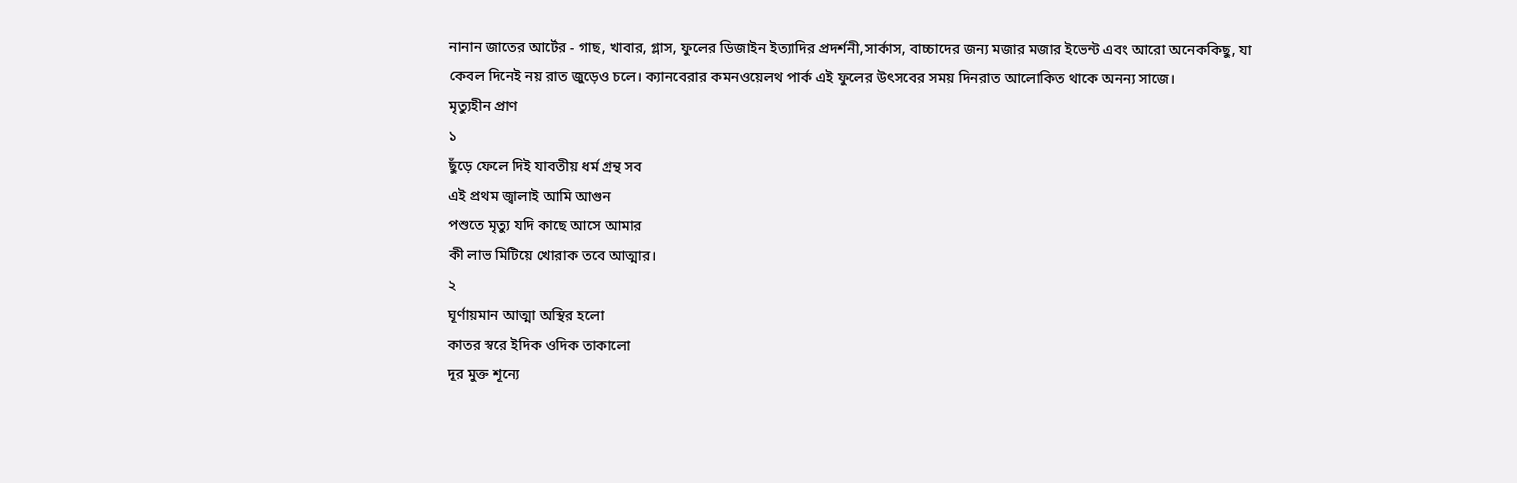নানান জাতের আর্টের - গাছ, খাবার, গ্লাস, ফুলের ডিজাইন ইত্যাদির প্রদর্শনী,সার্কাস, বাচ্চাদের জন্য মজার মজার ইভেন্ট এবং আরো অনেককিছু, যা কেবল দিনেই নয় রাত জুড়েও চলে। ক্যানবেরার কমনওয়েলথ পার্ক এই ফুলের উৎসবের সময় দিনরাত আলোকিত থাকে অনন্য সাজে।
মৃত্যুহীন প্রাণ
১
ছুঁড়ে ফেলে দিই যাবতীয় ধর্ম গ্রন্থ সব
এই প্রথম জ্বালাই আমি আগুন
পশুতে মৃত্যু যদি কাছে আসে আমার
কী লাভ মিটিয়ে খোরাক তবে আত্মার।
২
ঘূর্ণায়মান আত্মা অস্থির হলো
কাতর স্বরে ইদিক ওদিক তাকালো
দূর মুক্ত শূন্যে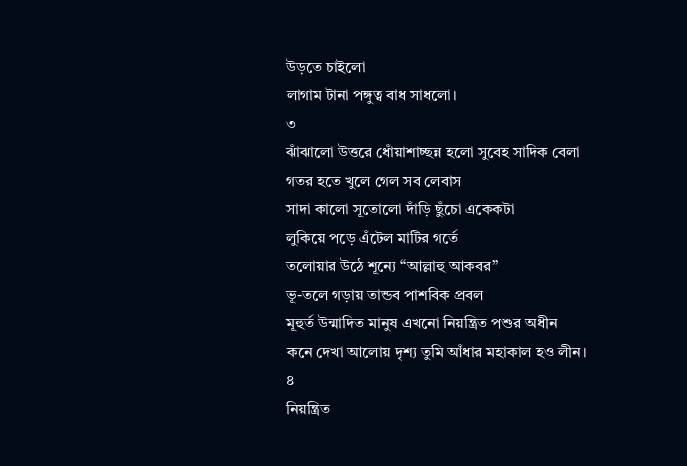উড়তে চাইলো
লাগাম টানা পঙ্গুত্ব বাধ সাধলো।
৩
ঝাঁঝালো উত্তরে ধোঁয়াশাচ্ছন্ন হলো সুবেহ সাদিক বেলা
গতর হতে খুলে গেল সব লেবাস
সাদা কালো সূতোলো দাঁড়ি ছুঁচো একেকটা
লুকিয়ে পড়ে এঁটেল মাটির গর্তে
তলোয়ার উঠে শূন্যে “আল্লাহু আকবর”
ভূ-তলে গড়ায় তান্ডব পাশবিক প্রবল
মূহুর্ত উন্মাদিত মানুষ এখনো নিয়ন্ত্রিত পশুর অধীন
কনে দেখা আলোয় দৃশ্য তুমি আঁধার মহাকাল হও লীন।
৪
নিয়ন্ত্রিত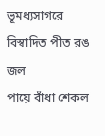ভূমধ্যসাগরে বিস্বাদিত পীত রঙ জল
পায়ে বাঁধা শেকল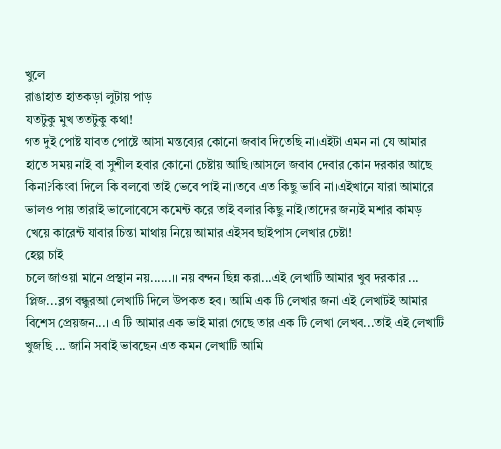খুলে
রাঙাহাত হাতকড়া লুটায় পাড়
যতটুকু মুখ ততটুকু কথা!
গত দুই পোষ্ট যাবত পোষ্টে আসা মন্তব্যের কোনো জবাব দিতেছি না।এইটা এমন না যে আমার হাতে সময় নাই বা সুশীল হবার কোনো চেষ্টায় আছি।আসলে জবাব দেবার কোন দরকার আছে কিনা?কিংবা দিলে কি বলবো তাই ভেবে পাই না।তবে এত কিছু ভাবি না।এইখানে যারা আমারে ভালও পায় তারাই ভালোবেসে কমেন্ট করে তাই বলার কিছু নাই।তাদের জন্যই মশার কামড় খেয়ে কারেন্ট যাবার চিন্তা মাথায় নিয়ে আমার এইসব ছাইপাস লেখার চেষ্টা!
হেল্প চাই
চলে জাওয়া মানে প্রস্থান নয়......।। নয় বন্দন ছিন্ন করা...এই লেখাটি আমার খুব দরকার ... প্লিজ...ব্লগ বন্ধুরআ লেখাটি দিলে উপকত হব। আমি এক টি লেখার জনা এই লেখাটই আমার বিশেস প্রেয়জন...। এ টি আমার এক ভাই মারা গেছে তার এক টি লেখা লেখব...তাই এই লেখাটি খুজছি ... জানি সবাই ভাবছেন এত কমন লেখাটি আমি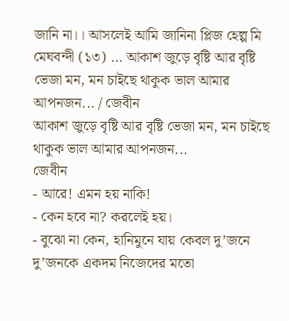জানি না।। আসলেই আমি জানিনা প্লিজ হেল্প মি
মেঘবন্দী (১৩) ... আকাশ জুড়ে বৃষ্টি আর বৃষ্টি ভেজা মন, মন চাইছে থাকুক ভাল আমার আপনজন... / জেবীন
আকাশ জুড়ে বৃষ্টি আর বৃষ্টি ভেজা মন, মন চাইছে থাকুক ভাল আমার আপনজন...
জেবীন
- আরে! এমন হয় নাকি!
- কেন হবে না? করলেই হয়।
- বুঝো না কেন, হানিমুনে যায় কেবল দু’জনে দু’জনকে একদম নিজেদের মতো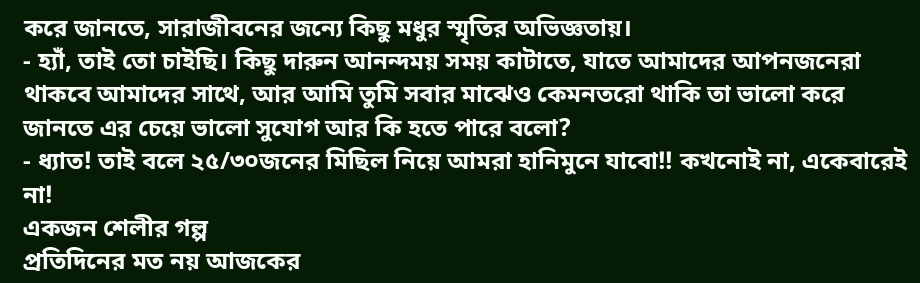করে জানতে, সারাজীবনের জন্যে কিছু মধুর স্মৃতির অভিজ্ঞতায়।
- হ্যাঁ, তাই তো চাইছি। কিছু দারুন আনন্দময় সময় কাটাতে, যাতে আমাদের আপনজনেরা থাকবে আমাদের সাথে, আর আমি তুমি সবার মাঝেও কেমনতরো থাকি তা ভালো করে জানতে এর চেয়ে ভালো সুযোগ আর কি হতে পারে বলো?
- ধ্যাত! তাই বলে ২৫/৩০জনের মিছিল নিয়ে আমরা হানিমুনে যাবো!! কখনোই না, একেবারেই না!
একজন শেলীর গল্প
প্রতিদিনের মত নয় আজকের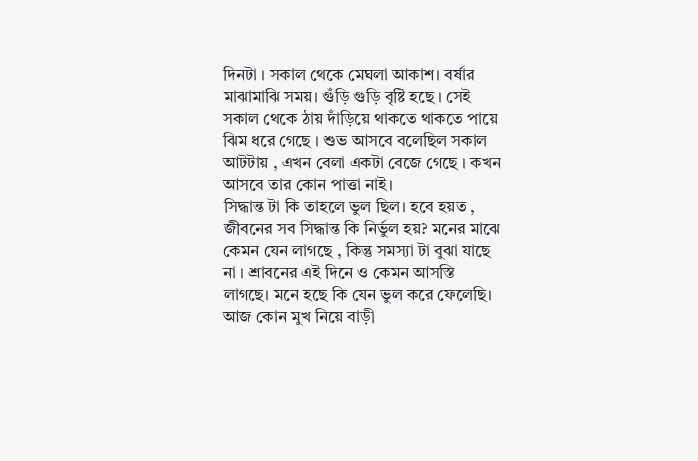দিনটা । সকাল থেকে মেঘলা আকাশ। বর্ষার মাঝামাঝি সময়। গুঁড়ি গুড়ি বৃষ্টি হছে । সেই সকাল থেকে ঠায় দাঁড়িয়ে থাকতে থাকতে পায়ে ঝিম ধরে গেছে । শুভ আসবে বলেছিল সকাল আটটায় , এখন বেলা একটা বেজে গেছে । কখন আসবে তার কোন পাত্তা নাই।
সিদ্ধান্ত টা কি তাহলে ভুল ছিল। হবে হয়ত , জীবনের সব সিদ্ধান্ত কি নির্ভুল হয়? মনের মাঝে কেমন যেন লাগছে , কিন্তু সমস্যা টা বুঝা যাছে না । শ্রাবনের এই দিনে ও কেমন আসস্তি লাগছে। মনে হছে কি যেন ভুল করে ফেলেছি।
আজ কোন মুখ নিয়ে বাড়ী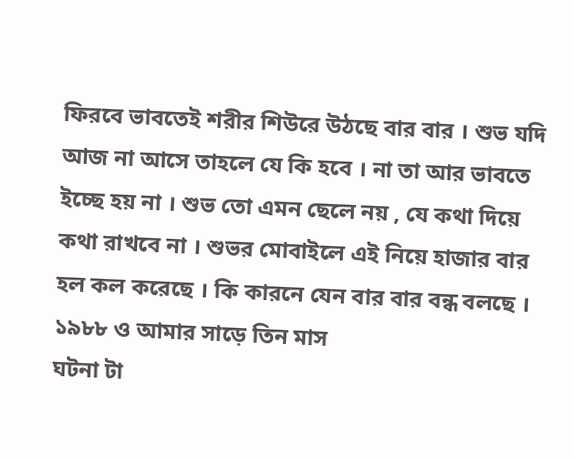ফিরবে ভাবতেই শরীর শিউরে উঠছে বার বার । শুভ যদি আজ না আসে তাহলে যে কি হবে । না তা আর ভাবতে ইচ্ছে হয় না । শুভ তো এমন ছেলে নয় , যে কথা দিয়ে কথা রাখবে না । শুভর মোবাইলে এই নিয়ে হাজার বার হল কল করেছে । কি কারনে যেন বার বার বন্ধ বলছে ।
১৯৮৮ ও আমার সাড়ে তিন মাস
ঘটনা টা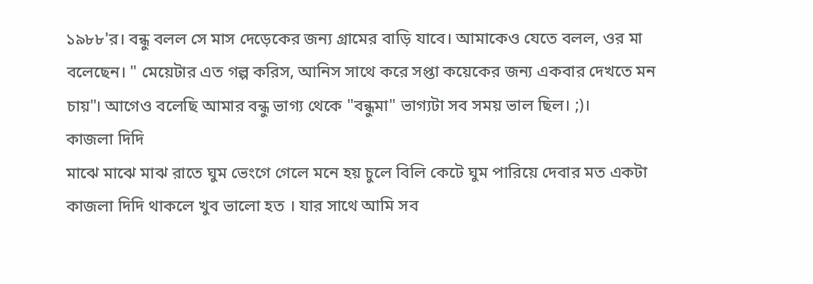১৯৮৮'র। বন্ধু বলল সে মাস দেড়েকের জন্য গ্রামের বাড়ি যাবে। আমাকেও যেতে বলল, ওর মা বলেছেন। " মেয়েটার এত গল্প করিস, আনিস সাথে করে সপ্তা কয়েকের জন্য একবার দেখতে মন চায়"। আগেও বলেছি আমার বন্ধু ভাগ্য থেকে "বন্ধুমা" ভাগ্যটা সব সময় ভাল ছিল। ;)।
কাজলা দিদি
মাঝে মাঝে মাঝ রাতে ঘুম ভেংগে গেলে মনে হয় চুলে বিলি কেটে ঘুম পারিয়ে দেবার মত একটা কাজলা দিদি থাকলে খুব ভালো হত । যার সাথে আমি সব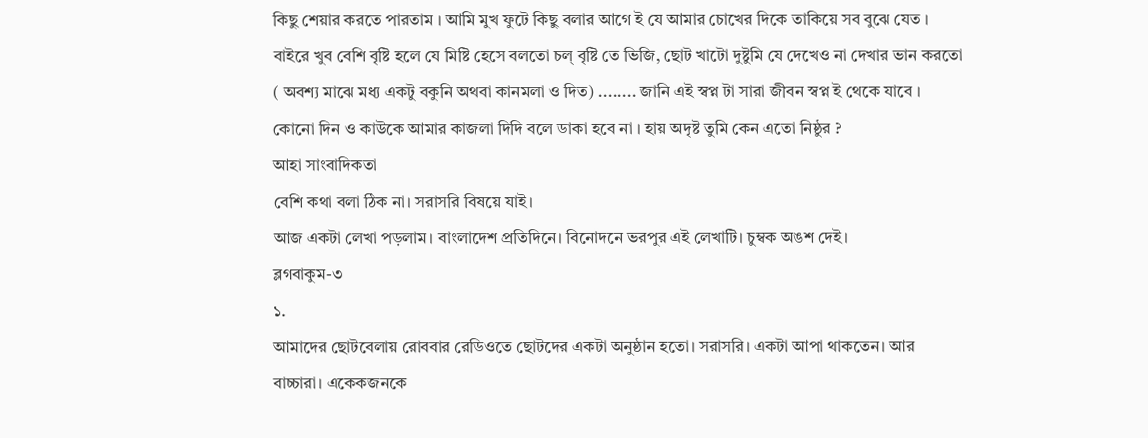কিছু শেয়ার করতে পারতাম । আমি মুখ ফুটে কিছু বলার আগে ই যে আমার চোখের দিকে তাকিয়ে সব বুঝে যেত । বাইরে খুব বেশি বৃষ্টি হলে যে মিষ্টি হেসে বলতো চল্ বৃষ্টি তে ভিজি, ছোট খাটো দুষ্টুমি যে দেখেও না দেখার ভান করতো ( অবশ্য মাঝে মধ্য একটু বকুনি অথবা কানমলা ও দিত) ........ জানি এই স্বপ্ন টা সারা জীবন স্বপ্ন ই থেকে যাবে । কোনো দিন ও কাউকে আমার কাজলা দিদি বলে ডাকা হবে না । হায় অদৃষ্ট তুমি কেন এতো নিষ্ঠুর ?
আহা সাংবাদিকতা
বেশি কথা বলা ঠিক না। সরাসরি বিষয়ে যাই।
আজ একটা লেখা পড়লাম। বাংলাদেশ প্রতিদিনে। বিনোদনে ভরপুর এই লেখাটি। চুম্বক অঙশ দেই।
ব্লগবাকুম-৩
১.
আমাদের ছোটবেলায় রোববার রেডিওতে ছোটদের একটা অনুষ্ঠান হতো। সরাসরি। একটা আপা থাকতেন। আর বাচ্চারা। একেকজনকে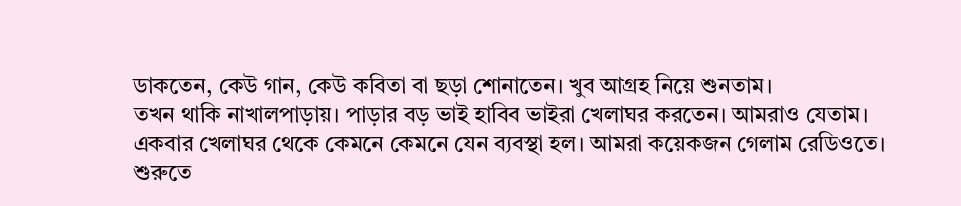ডাকতেন, কেউ গান, কেউ কবিতা বা ছড়া শোনাতেন। খুব আগ্রহ নিয়ে শুনতাম।
তখন থাকি নাখালপাড়ায়। পাড়ার বড় ভাই হাবিব ভাইরা খেলাঘর করতেন। আমরাও যেতাম। একবার খেলাঘর থেকে কেমনে কেমনে যেন ব্যবস্থা হল। আমরা কয়েকজন গেলাম রেডিওতে। শুরুতে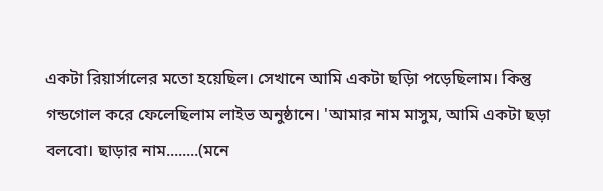একটা রিয়ার্সালের মতো হয়েছিল। সেখানে আমি একটা ছড়িা পড়েছিলাম। কিন্তু গন্ডগোল করে ফেলেছিলাম লাইভ অনুষ্ঠানে। 'আমার নাম মাসুম, আমি একটা ছড়া বলবো। ছাড়ার নাম........(মনে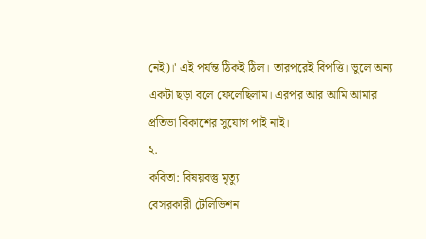নেই)।' এই পর্যন্ত ঠিকই ঠিল। তারপরেই বিপত্তি। ভুলে অন্য একটা ছড়া বলে ফেলেছিলাম। এরপর আর আমি আমার প্রতিভা বিকাশের সুযোগ পাই নাই।
২.
কবিতা: বিষয়বস্তু মৃত্যু
বেসরকারী টেলিভিশন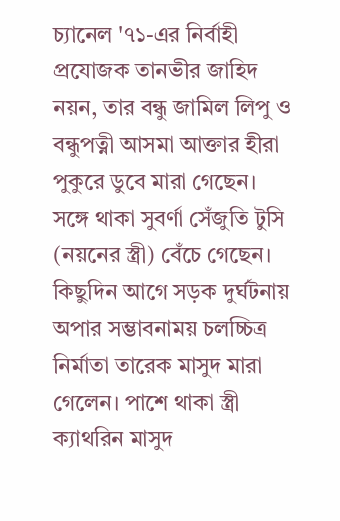চ্যানেল '৭১-এর নির্বাহী প্রযোজক তানভীর জাহিদ নয়ন, তার বন্ধু জামিল লিপু ও বন্ধুপত্নী আসমা আক্তার হীরা পুকুরে ডুবে মারা গেছেন। সঙ্গে থাকা সুবর্ণা সেঁজুতি টুসি (নয়নের স্ত্রী) বেঁচে গেছেন। কিছুদিন আগে সড়ক দুর্ঘটনায় অপার সম্ভাবনাময় চলচ্চিত্র নির্মাতা তারেক মাসুদ মারা গেলেন। পাশে থাকা স্ত্রী ক্যাথরিন মাসুদ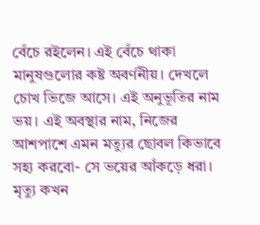বেঁচে রইলেন। এই বেঁচে থাকা মানুষগুলোর কষ্ট অবর্ণনীয়। দেখলে চোখ ভিজে আসে। এই অনুভূতির নাম ভয়। এই অবস্থার নাম, নিজের আশপাশে এমন মত্যুর ছোবল কিভাবে সহ্য করবো- সে ভয়ের আঁকড়ে ধরা।
মৃত্যু কখন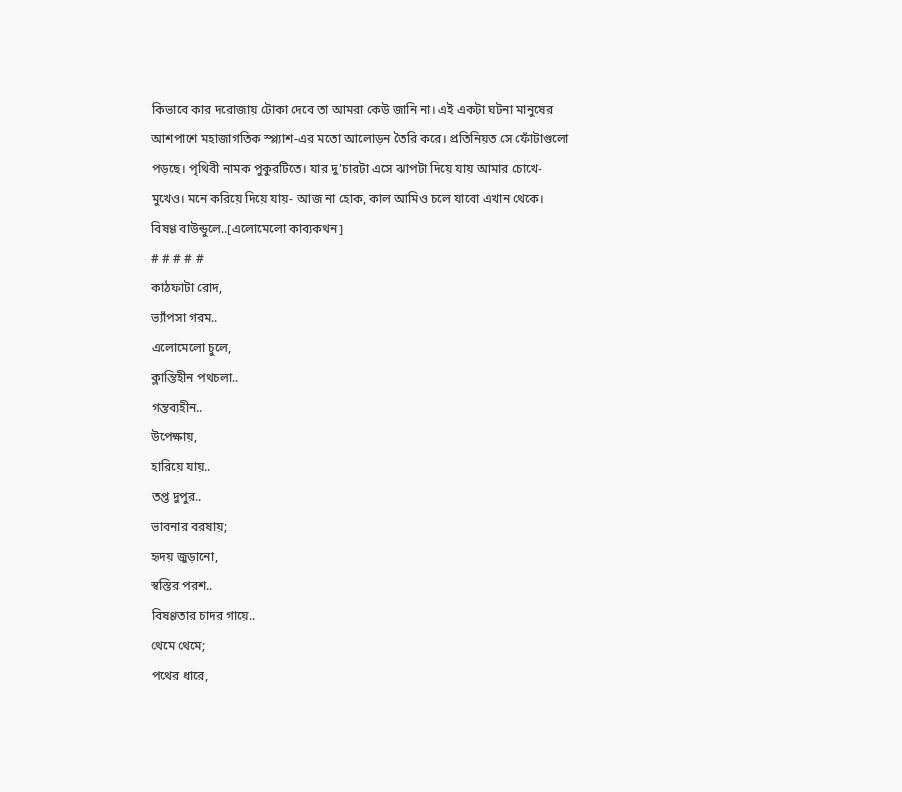কিভাবে কার দরোজায় টোকা দেবে তা আমরা কেউ জানি না। এই একটা ঘটনা মানুষের আশপাশে মহাজাগতিক স্প্ল্যাশ-এর মতো আলোড়ন তৈরি করে। প্রতিনিয়ত সে ফোঁটাগুলো পড়ছে। পৃথিবী নামক পুকুরটিতে। যার দু'চারটা এসে ঝাপটা দিয়ে যায় আমার চোখে-মুখেও। মনে করিয়ে দিয়ে যায়- আজ না হোক, কাল আমিও চলে যাবো এখান থেকে।
বিষণ্ণ বাউন্ডুলে..[এলোমেলো কাব্যকথন]
# # # # #
কাঠফাটা রোদ,
ভ্যাঁপসা গরম..
এলোমেলো চুলে,
ক্লান্তিহীন পথচলা..
গন্তব্যহীন..
উপেক্ষায়,
হারিয়ে যায়..
তপ্ত দুপুর..
ভাবনার বরষায়;
হৃদয় জুড়ানো,
স্বস্তির পরশ..
বিষণ্ণতার চাদর গায়ে..
থেমে থেমে;
পথের ধারে,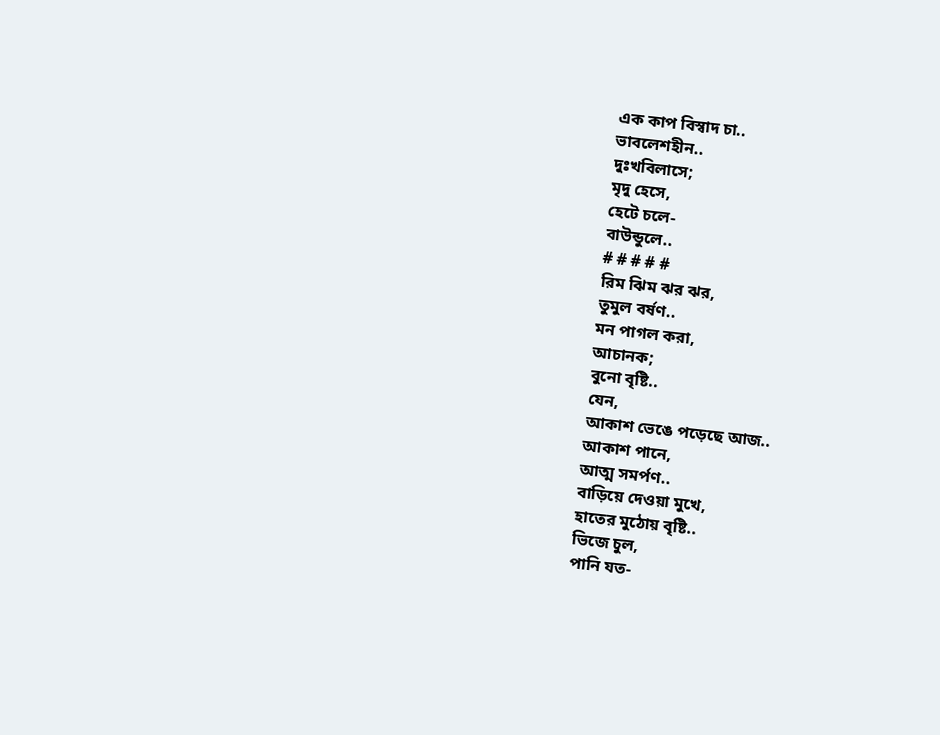এক কাপ বিস্বাদ চা..
ভাবলেশহীন..
দুঃখবিলাসে;
মৃদু হেসে,
হেটে চলে-
বাউন্ডুলে..
# # # # #
রিম ঝিম ঝর ঝর,
তুমুল বর্ষণ..
মন পাগল করা,
আচানক;
বুনো বৃষ্টি..
যেন,
আকাশ ভেঙে পড়েছে আজ..
আকাশ পানে,
আত্ম সমর্পণ..
বাড়িয়ে দেওয়া মুখে,
হাতের মুঠোয় বৃষ্টি..
ভিজে চুল,
পানি যত-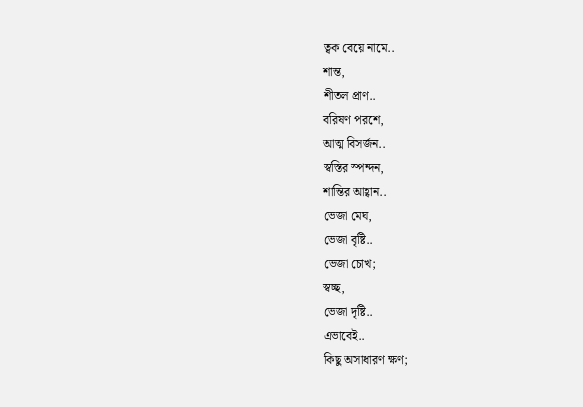ত্বক বেয়ে নামে..
শান্ত,
শীতল প্রাণ..
বরিষণ পরশে,
আত্ম বিসর্জন..
স্বস্তির স্পন্দন,
শান্তির আহ্বান..
ভেজা মেঘ,
ভেজা বৃষ্টি..
ভেজা চোখ;
স্বচ্ছ,
ভেজা দৃষ্টি..
এভাবেই..
কিছু অসাধারণ ক্ষণ;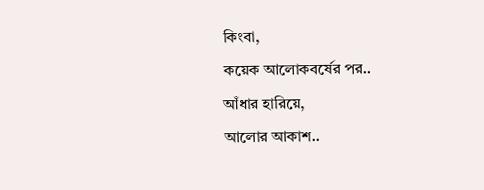কিংবা,
কয়েক আলোকবর্ষের পর..
আঁধার হারিয়ে,
আলোর আকাশ..